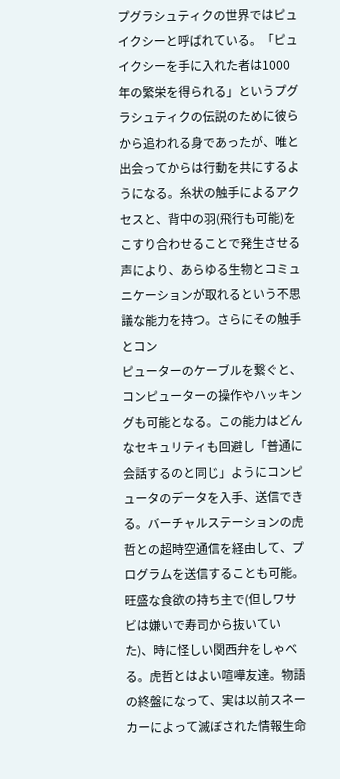プグラシュティクの世界ではピュイクシーと呼ばれている。「ピュイクシーを手に入れた者は1000年の繁栄を得られる」というプグラシュティクの伝説のために彼らから追われる身であったが、唯と出会ってからは行動を共にするようになる。糸状の触手によるアクセスと、背中の羽(飛行も可能)をこすり合わせることで発生させる声により、あらゆる生物とコミュニケーションが取れるという不思議な能力を持つ。さらにその触手とコン
ピューターのケーブルを繋ぐと、コンピューターの操作やハッキングも可能となる。この能力はどんなセキュリティも回避し「普通に会話するのと同じ」ようにコンピュータのデータを入手、送信できる。バーチャルステーションの虎哲との超時空通信を経由して、プログラムを送信することも可能。旺盛な食欲の持ち主で(但しワサビは嫌いで寿司から抜いていた)、時に怪しい関西弁をしゃべる。虎哲とはよい喧嘩友達。物語の終盤になって、実は以前スネーカーによって滅ぼされた情報生命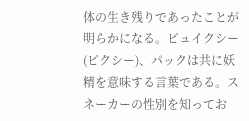体の生き残りであったことが明らかになる。ピュイクシー(ピクシー)、パックは共に妖精を意味する言葉である。スネーカーの性別を知ってお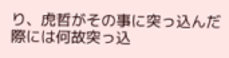り、虎哲がその事に突っ込んだ際には何故突っ込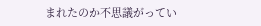まれたのか不思議がってい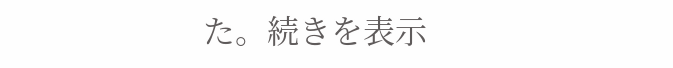た。続きを表示